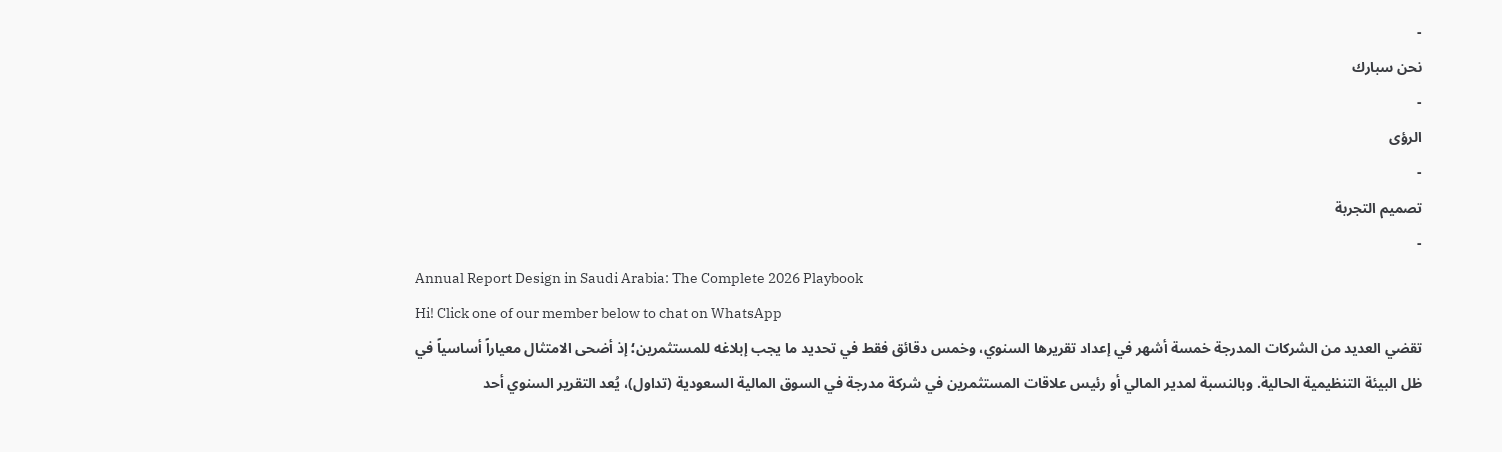-
نحن سبارك
-
الرؤى
-
تصميم التجربة
-
Annual Report Design in Saudi Arabia: The Complete 2026 Playbook
Hi! Click one of our member below to chat on WhatsApp
تقضي العديد من الشركات المدرجة خمسة أشهر في إعداد تقريرها السنوي، وخمس دقائق فقط في تحديد ما يجب إبلاغه للمستثمرين؛ إذ أضحى الامتثال معياراً أساسياً في ظل البيئة التنظيمية الحالية. وبالنسبة لمدير المالي أو رئيس علاقات المستثمرين في شركة مدرجة في السوق المالية السعودية (تداول)، يُعد التقرير السنوي أحد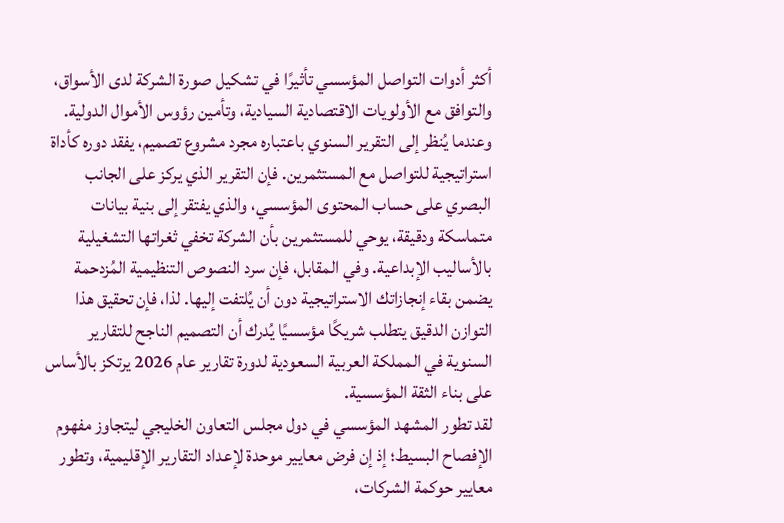أكثر أدوات التواصل المؤسسي تأثيرًا في تشكيل صورة الشركة لدى الأسواق، والتوافق مع الأولويات الاقتصادية السيادية، وتأمين رؤوس الأموال الدولية.
وعندما يُنظر إلى التقرير السنوي باعتباره مجرد مشروع تصميم، يفقد دوره كأداة استراتيجية للتواصل مع المستثمرين. فإن التقرير الذي يركز على الجانب البصري على حساب المحتوى المؤسسي، والذي يفتقر إلى بنية بيانات متماسكة ودقيقة، يوحي للمستثمرين بأن الشركة تخفي ثغراتها التشغيلية بالأساليب الإبداعية. وفي المقابل، فإن سرد النصوص التنظيمية المُزدحمة يضمن بقاء إنجازاتك الاستراتيجية دون أن يُلتفت إليها. لذا، فإن تحقيق هذا التوازن الدقيق يتطلب شريكًا مؤسسيًا يُدرك أن التصميم الناجح للتقارير السنوية في المملكة العربية السعودية لدورة تقارير عام 2026 يرتكز بالأساس على بناء الثقة المؤسسية.
لقد تطور المشهد المؤسسي في دول مجلس التعاون الخليجي ليتجاوز مفهوم الإفصاح البسيط؛ إذ إن فرض معايير موحدة لإعداد التقارير الإقليمية، وتطور معايير حوكمة الشركات،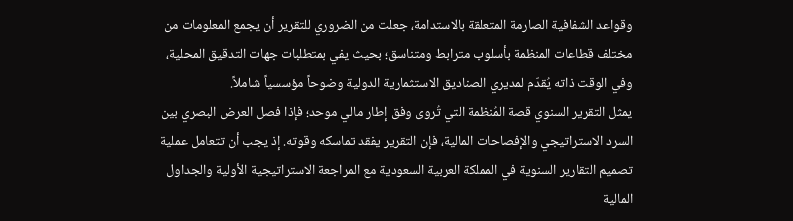وقواعد الشفافية الصارمة المتعلقة بالاستدامة، جعلت من الضروري للتقرير أن يجمع المعلومات من مختلف قطاعات المنظمة بأسلوب مترابط ومتناسق؛ بحيث يفي بمتطلبات جهات التدقيق المحلية، وفي الوقت ذاته يُقدّم لمديري الصناديق الاستثمارية الدولية وضوحاً مؤسسياً شاملاً.
يمثل التقرير السنوي قصة المُنظمة التي تُروى وفق إطار مالي موحد؛ فإذا فصل العرض البصري بين السرد الاستراتيجي والإفصاحات المالية، فإن التقرير يفقد تماسكه وقوته. إذ يجب أن تتعامل عملية تصميم التقارير السنوية في المملكة العربية السعودية مع المراجعة الاستراتيجية الأولية والجداول المالية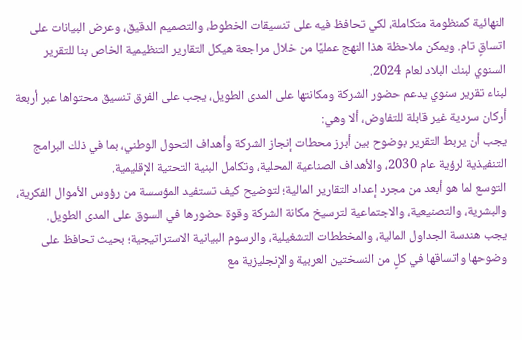النهائية كمنظومة متكاملة، لكي تحافظ فيه على تنسيقات الخطوط، والتصميم الدقيق، وعرض البيانات على اتساقٍ تام. ويمكن ملاحظة هذا النهج عمليًا من خلال مراجعة هيكل التقارير التنظيمية الخاص بنا للتقرير السنوي لبنك البلاد لعام 2024.
لبناء تقرير سنوي يدعم حضور الشركة ومكانتها على المدى الطويل، يجب على الفرق تنسيق محتواها عبر أربعة أركان سردية غير قابلة للتفاوض، ألا وهي:
يجب أن يربط التقرير بوضوح بين أبرز محطات إنجاز الشركة وأهداف التحول الوطني، بما في ذلك البرامج التنفيذية لرؤية عام 2030، والأهداف الصناعية المحلية، وتكامل البنية التحتية الإقليمية.
التوسع لما هو أبعد من مجرد إعداد التقارير المالية؛ لتوضيح كيف تستفيد المؤسسة من رؤوس الأموال الفكرية، والبشرية، والتصنيعية، والاجتماعية لترسيخ مكانة الشركة وقوة حضورها في السوق على المدى الطويل.
يجب هندسة الجداول المالية، والمخططات التشغيلية، والرسوم البيانية الاستراتيجية؛ بحيث تحافظ على وضوحها واتساقها في كلٍ من النسختين العربية والإنجليزية مع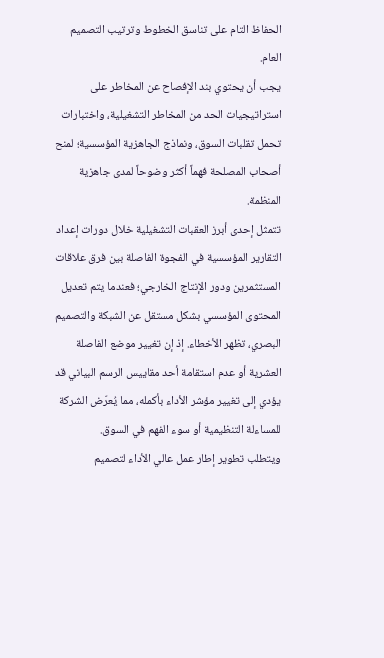الحفاظ التام على تناسق الخطوط وترتيب التصميم العام.
يجب أن يحتوي بند الإفصاح عن المخاطر على استراتيجيات الحد من المخاطر التشغيلية، واختبارات تحمل تقلبات السوق، ونماذج الجاهزية المؤسسية؛ لمنح أصحاب المصلحة فهماً أكثر وضوحاً لمدى جاهزية المنظمة.
تتمثل إحدى أبرز العقبات التشغيلية خلال دورات إعداد التقارير المؤسسية في الفجوة الفاصلة بين فرق علاقات المستثمرين ودور الإنتاج الخارجي؛ فعندما يتم تعديل المحتوى المؤسسي بشكل مستقل عن الشبكة والتصميم البصري، تظهر الأخطاء. إذ إن تغيير موضع الفاصلة العشرية أو عدم استقامة أحد مقاييس الرسم البياني قد يؤدي إلى تغيير مؤشر الأداء بأكمله، مما يُعرّض الشركة للمساءلة التنظيمية أو سوء الفهم في السوق.
ويتطلب تطوير إطار عمل عالي الأداء لتصميم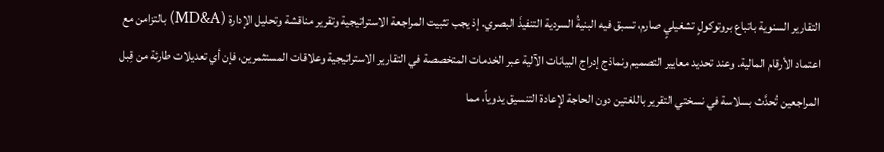التقارير السنوية باتباع بروتوكولٍ تشغيليٍ صارم، تسبق فيه البنيةُ السردية التنفيذَ البصري. إذ يجب تثبيت المراجعة الاستراتيجية وتقرير مناقشة وتحليل الإدارة (MD&A) بالتزامن مع اعتماد الأرقام المالية. وعند تحديد معايير التصميم ونماذج إدراج البيانات الآلية عبر الخدمات المتخصصة في التقارير الاستراتيجية وعلاقات المستثمرين، فإن أي تعديلات طارئة من قِبل المراجعين تُحدَّث بسلاسة في نسختي التقرير باللغتين دون الحاجة لإعادة التنسيق يدوياً، مما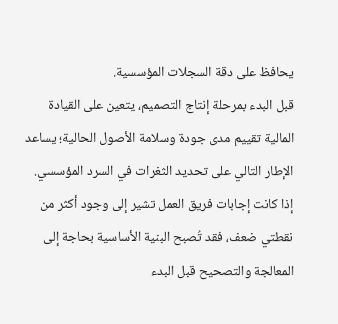يحافظ على دقة السجلات المؤسسية.
قبل البدء بمرحلة إنتاج التصميم، يتعين على القيادة المالية تقييم مدى جودة وسلامة الأصول الحالية؛ يساعد الإطار التالي على تحديد الثغرات في السرد المؤسسي.
إذا كانت إجابات فريق العمل تشير إلى وجود أكثر من نقطتي ضعف، فقد تُصبح البنية الأساسية بحاجة إلى المعالجة والتصحيح قبل البدء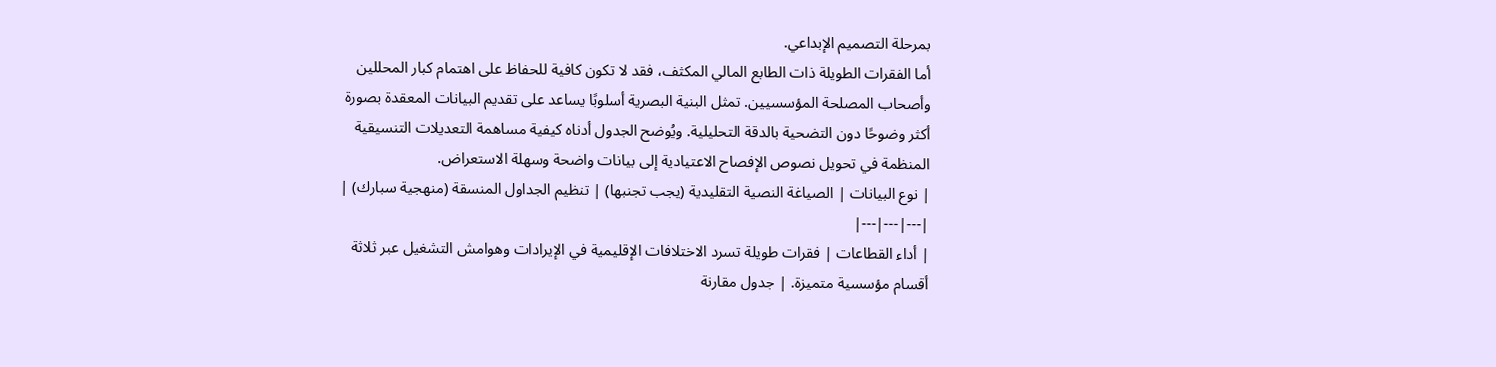بمرحلة التصميم الإبداعي.
أما الفقرات الطويلة ذات الطابع المالي المكثف، فقد لا تكون كافية للحفاظ على اهتمام كبار المحللين وأصحاب المصلحة المؤسسيين. تمثل البنية البصرية أسلوبًا يساعد على تقديم البيانات المعقدة بصورة أكثر وضوحًا دون التضحية بالدقة التحليلية. ويُوضح الجدول أدناه كيفية مساهمة التعديلات التنسيقية المنظمة في تحويل نصوص الإفصاح الاعتيادية إلى بيانات واضحة وسهلة الاستعراض.
| نوع البيانات | الصياغة النصية التقليدية (يجب تجنبها) | تنظيم الجداول المنسقة (منهجية سبارك) |
|---|---|---|
| أداء القطاعات | فقرات طويلة تسرد الاختلافات الإقليمية في الإيرادات وهوامش التشغيل عبر ثلاثة أقسام مؤسسية متميزة. | جدول مقارنة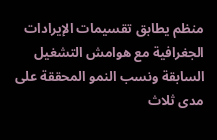منظم يطابق تقسيمات الإيرادات الجغرافية مع هوامش التشغيل السابقة ونسب النمو المحققة على مدى ثلاث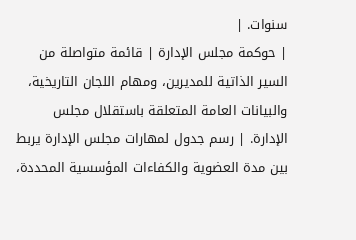سنوات. |
| حوكمة مجلس الإدارة | قائمة متواصلة من السير الذاتية للمديرين، ومهام اللجان التاريخية، والبيانات العامة المتعلقة باستقلال مجلس الإدارة. | رسم جدول لمهارات مجلس الإدارة يربط بين مدة العضوية والكفاءات المؤسسية المحددة،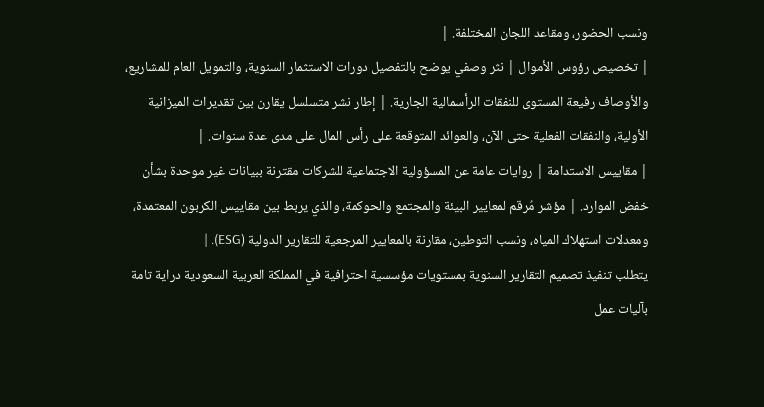ونسب الحضور، ومقاعد اللجان المختلفة. |
| تخصيص رؤوس الأموال | نثر وصفي يوضح بالتفصيل دورات الاستثمار السنوية، والتمويل العام للمشاريع، والأوصاف رفيعة المستوى للنفقات الرأسمالية الجارية. | إطار نشر متسلسل يقارن بين تقديرات الميزانية الأولية، والنفقات الفعلية حتى الآن، والعوائد المتوقعة على رأس المال على مدى عدة سنوات. |
| مقاييس الاستدامة | روايات عامة عن المسؤولية الاجتماعية للشركات مقترنة ببيانات غير موحدة بشأن خفض الموارد. | مؤشر مُرقم لمعايير البيئة والمجتمع والحوكمة، والذي يربط بين مقاييس الكربون المعتمدة، ومعدلات استهلاك المياه، ونسب التوطين، مقارنة بالمعايير المرجعية للتقارير الدولية (ESG). |
يتطلب تنفيذ تصميم التقارير السنوية بمستويات مؤسسية احترافية في المملكة العربية السعودية دراية تامة بآليات عمل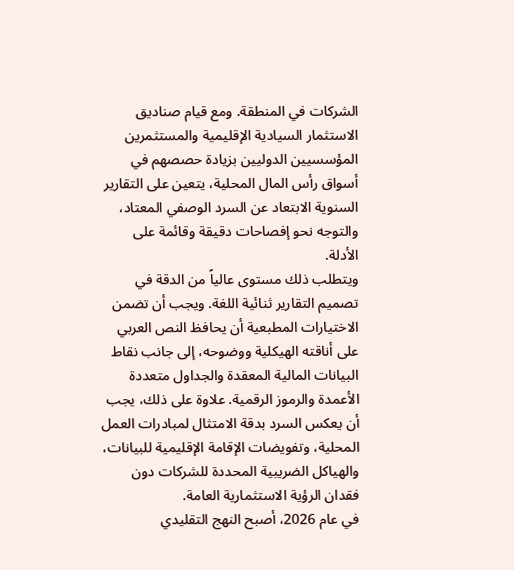الشركات في المنطقة. ومع قيام صناديق الاستثمار السيادية الإقليمية والمستثمرين المؤسسيين الدوليين بزيادة حصصهم في أسواق رأس المال المحلية، يتعين على التقارير السنوية الابتعاد عن السرد الوصفي المعتاد، والتوجه نحو إفصاحات دقيقة وقائمة على الأدلة.
ويتطلب ذلك مستوى عالياً من الدقة في تصميم التقارير ثنائية اللغة. ويجب أن تضمن الاختيارات المطبعية أن يحافظ النص العربي على أناقته الهيكلية ووضوحه، إلى جانب نقاط البيانات المالية المعقدة والجداول متعددة الأعمدة والرموز الرقمية. علاوة على ذلك، يجب أن يعكس السرد بدقة الامتثال لمبادرات العمل المحلية، وتفويضات الإقامة الإقليمية للبيانات، والهياكل الضريبية المحددة للشركات دون فقدان الرؤية الاستثمارية العامة.
في عام 2026، أصبح النهج التقليدي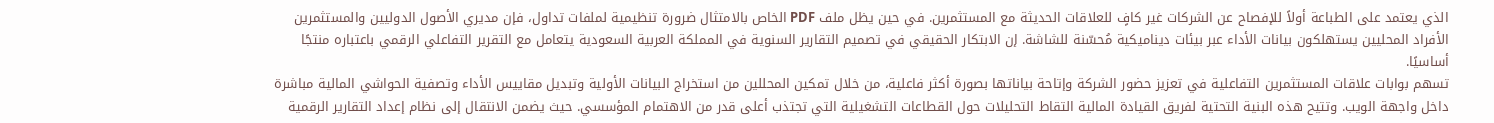الذي يعتمد على الطباعة أولاً للإفصاح عن الشركات غير كافٍ للعلاقات الحديثة مع المستثمرين. في حين يظل ملف PDF الخاص بالامتثال ضرورة تنظيمية لملفات تداول، فإن مديري الأصول الدوليين والمستثمرين الأفراد المحليين يستهلكون بيانات الأداء عبر بيئات ديناميكية مُحسّنة للشاشة. إن الابتكار الحقيقي في تصميم التقارير السنوية في المملكة العربية السعودية يتعامل مع التقرير التفاعلي الرقمي باعتباره منتجًا أساسيًا.
تسهم بوابات علاقات المستثمرين التفاعلية في تعزيز حضور الشركة وإتاحة بياناتها بصورة أكثر فاعلية، من خلال تمكين المحللين من استخراج البيانات الأولية وتبديل مقاييس الأداء وتصفية الحواشي المالية مباشرة داخل واجهة الويب. وتتيح هذه البنية التحتية لفريق القيادة المالية التقاط التحليلات حول القطاعات التشغيلية التي تجتذب أعلى قدر من الاهتمام المؤسسي. حيث يضمن الانتقال إلى نظام إعداد التقارير الرقمية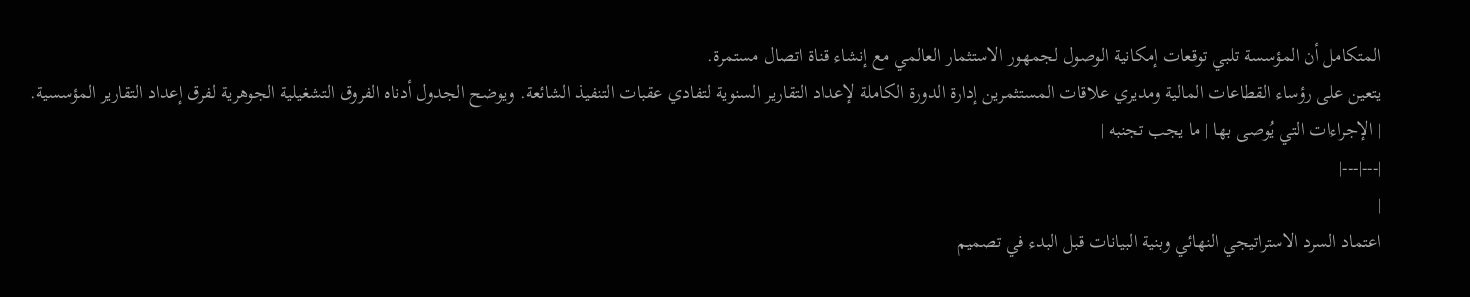المتكامل أن المؤسسة تلبي توقعات إمكانية الوصول لجمهور الاستثمار العالمي مع إنشاء قناة اتصال مستمرة.
يتعين على رؤساء القطاعات المالية ومديري علاقات المستثمرين إدارة الدورة الكاملة لإعداد التقارير السنوية لتفادي عقبات التنفيذ الشائعة. ويوضح الجدول أدناه الفروق التشغيلية الجوهرية لفرق إعداد التقارير المؤسسية.
| الإجراءات التي يُوصى بها | ما يجب تجنبه |
|---|---|
|
اعتماد السرد الاستراتيجي النهائي وبنية البيانات قبل البدء في تصميم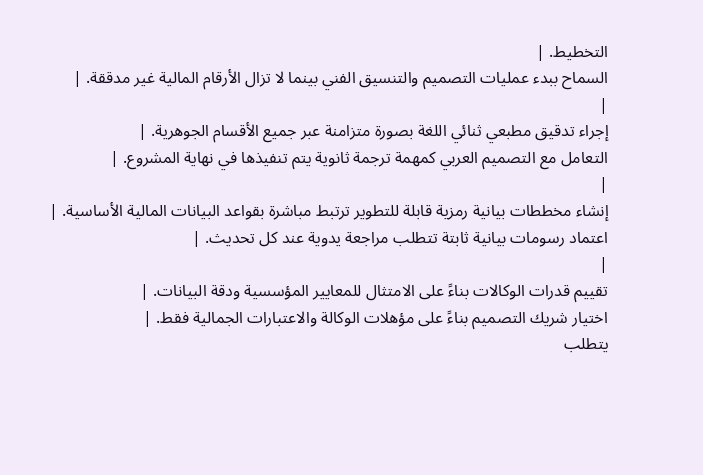التخطيط. |
السماح ببدء عمليات التصميم والتنسيق الفني بينما لا تزال الأرقام المالية غير مدققة. |
|
إجراء تدقيق مطبعي ثنائي اللغة بصورة متزامنة عبر جميع الأقسام الجوهرية. |
التعامل مع التصميم العربي كمهمة ترجمة ثانوية يتم تنفيذها في نهاية المشروع. |
|
إنشاء مخططات بيانية رمزية قابلة للتطوير ترتبط مباشرة بقواعد البيانات المالية الأساسية. |
اعتماد رسومات بيانية ثابتة تتطلب مراجعة يدوية عند كل تحديث. |
|
تقييم قدرات الوكالات بناءً على الامتثال للمعايير المؤسسية ودقة البيانات. |
اختيار شريك التصميم بناءً على مؤهلات الوكالة والاعتبارات الجمالية فقط. |
يتطلب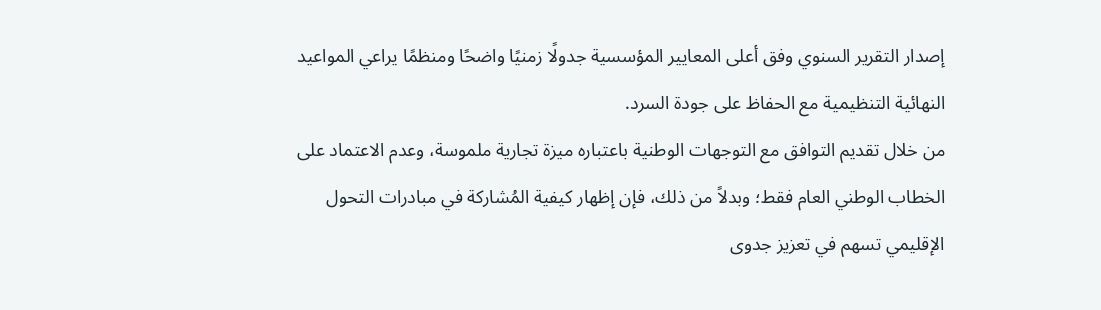إصدار التقرير السنوي وفق أعلى المعايير المؤسسية جدولًا زمنيًا واضحًا ومنظمًا يراعي المواعيد النهائية التنظيمية مع الحفاظ على جودة السرد.
من خلال تقديم التوافق مع التوجهات الوطنية باعتباره ميزة تجارية ملموسة، وعدم الاعتماد على الخطاب الوطني العام فقط؛ وبدلاً من ذلك، فإن إظهار كيفية المُشاركة في مبادرات التحول الإقليمي تسهم في تعزيز جدوى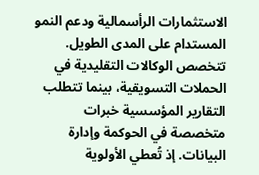الاستثمارات الرأسمالية ودعم النمو المستدام على المدى الطويل.
تتخصص الوكالات التقليدية في الحملات التسويقية، بينما تتطلب التقارير المؤسسية خبرات متخصصة في الحوكمة وإدارة البيانات. إذ تُعطي الأولوية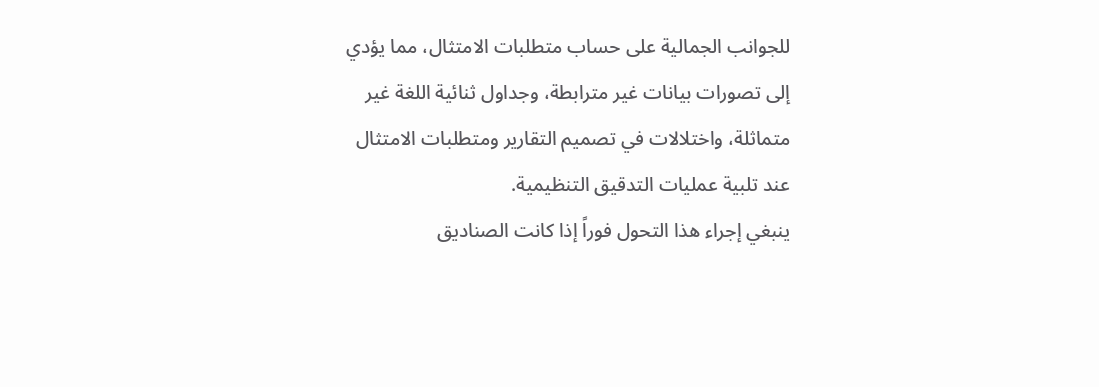للجوانب الجمالية على حساب متطلبات الامتثال، مما يؤدي إلى تصورات بيانات غير مترابطة، وجداول ثنائية اللغة غير متماثلة، واختلالات في تصميم التقارير ومتطلبات الامتثال عند تلبية عمليات التدقيق التنظيمية.
ينبغي إجراء هذا التحول فوراً إذا كانت الصناديق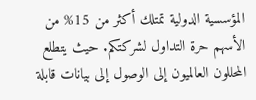المؤسسية الدولية تمتلك أكثر من 15% من الأسهم حرة التداول لشركتكم. حيث يتطلع المحللون العالميون إلى الوصول إلى بيانات قابلة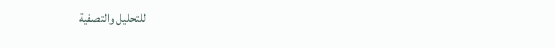للتحليل والتصفية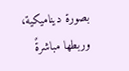بصورة ديناميكية، وربطها مباشرةً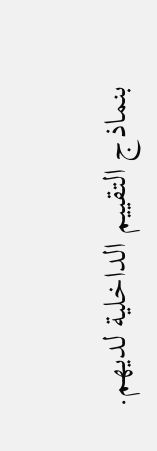بنماذج التقييم الداخلية لديهم.